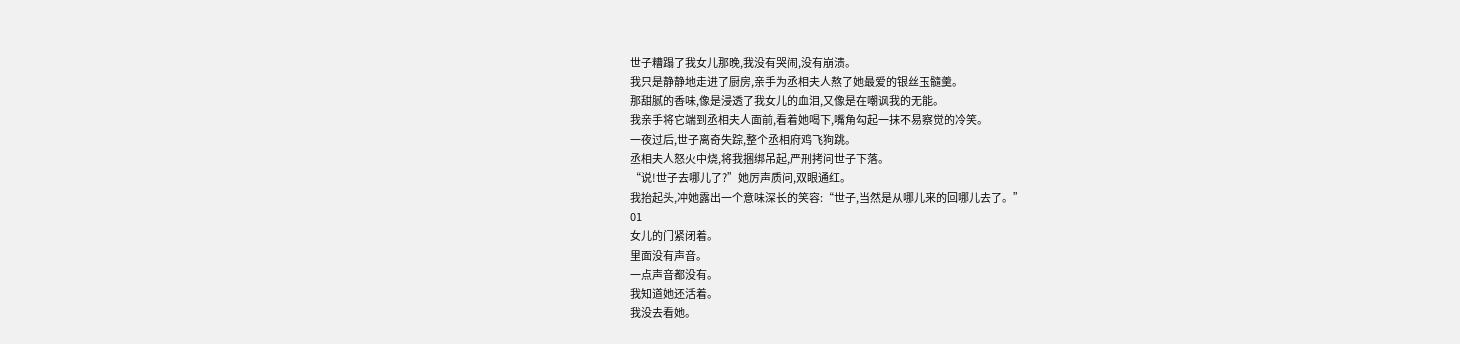世子糟蹋了我女儿那晚,我没有哭闹,没有崩溃。
我只是静静地走进了厨房,亲手为丞相夫人熬了她最爱的银丝玉髓羹。
那甜腻的香味,像是浸透了我女儿的血泪,又像是在嘲讽我的无能。
我亲手将它端到丞相夫人面前,看着她喝下,嘴角勾起一抹不易察觉的冷笑。
一夜过后,世子离奇失踪,整个丞相府鸡飞狗跳。
丞相夫人怒火中烧,将我捆绑吊起,严刑拷问世子下落。
“说!世子去哪儿了?”她厉声质问,双眼通红。
我抬起头,冲她露出一个意味深长的笑容:“世子,当然是从哪儿来的回哪儿去了。”
01
女儿的门紧闭着。
里面没有声音。
一点声音都没有。
我知道她还活着。
我没去看她。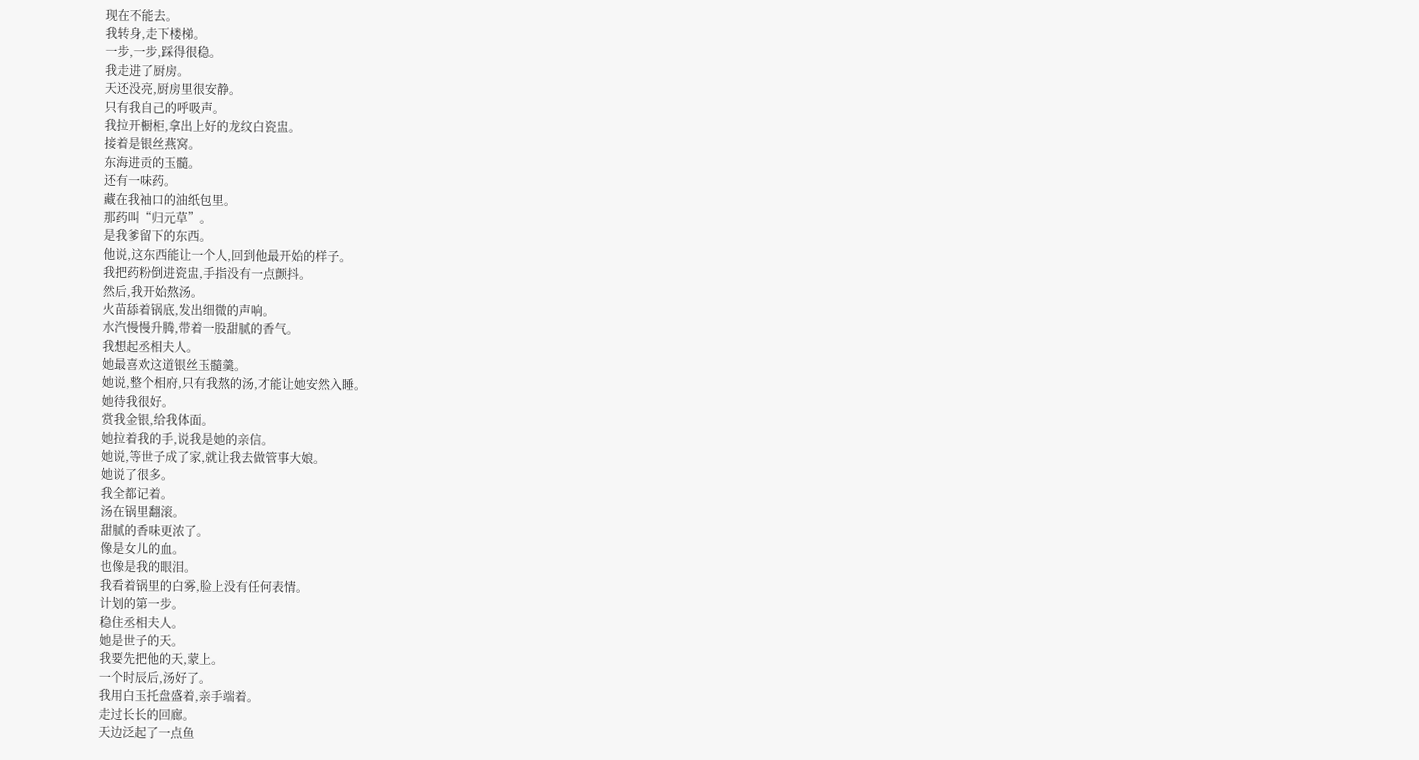现在不能去。
我转身,走下楼梯。
一步,一步,踩得很稳。
我走进了厨房。
天还没亮,厨房里很安静。
只有我自己的呼吸声。
我拉开橱柜,拿出上好的龙纹白瓷盅。
接着是银丝燕窝。
东海进贡的玉髓。
还有一味药。
藏在我袖口的油纸包里。
那药叫“归元草”。
是我爹留下的东西。
他说,这东西能让一个人,回到他最开始的样子。
我把药粉倒进瓷盅,手指没有一点颤抖。
然后,我开始熬汤。
火苗舔着锅底,发出细微的声响。
水汽慢慢升腾,带着一股甜腻的香气。
我想起丞相夫人。
她最喜欢这道银丝玉髓羹。
她说,整个相府,只有我熬的汤,才能让她安然入睡。
她待我很好。
赏我金银,给我体面。
她拉着我的手,说我是她的亲信。
她说,等世子成了家,就让我去做管事大娘。
她说了很多。
我全都记着。
汤在锅里翻滚。
甜腻的香味更浓了。
像是女儿的血。
也像是我的眼泪。
我看着锅里的白雾,脸上没有任何表情。
计划的第一步。
稳住丞相夫人。
她是世子的天。
我要先把他的天,蒙上。
一个时辰后,汤好了。
我用白玉托盘盛着,亲手端着。
走过长长的回廊。
天边泛起了一点鱼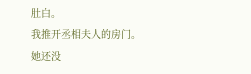肚白。
我推开丞相夫人的房门。
她还没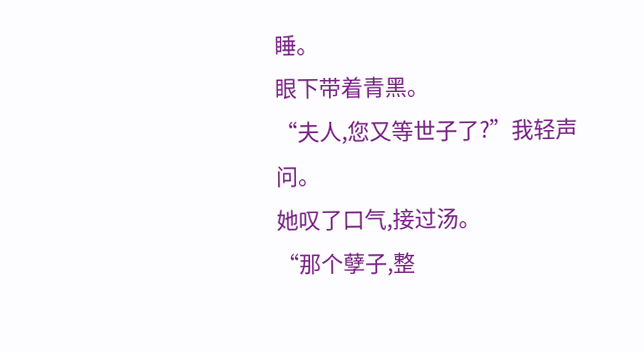睡。
眼下带着青黑。
“夫人,您又等世子了?”我轻声问。
她叹了口气,接过汤。
“那个孽子,整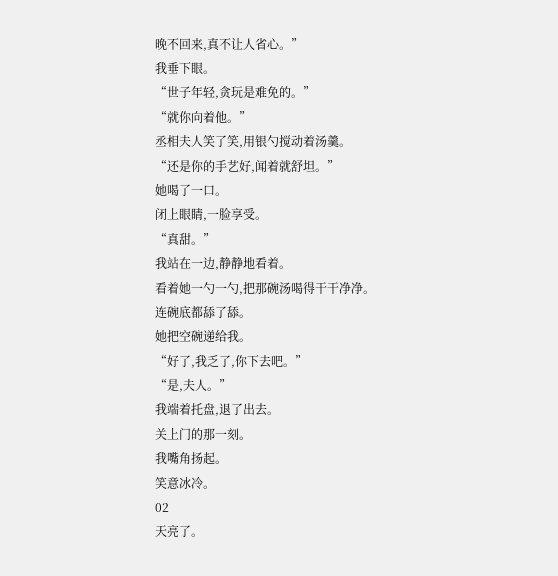晚不回来,真不让人省心。”
我垂下眼。
“世子年轻,贪玩是难免的。”
“就你向着他。”
丞相夫人笑了笑,用银勺搅动着汤羹。
“还是你的手艺好,闻着就舒坦。”
她喝了一口。
闭上眼睛,一脸享受。
“真甜。”
我站在一边,静静地看着。
看着她一勺一勺,把那碗汤喝得干干净净。
连碗底都舔了舔。
她把空碗递给我。
“好了,我乏了,你下去吧。”
“是,夫人。”
我端着托盘,退了出去。
关上门的那一刻。
我嘴角扬起。
笑意冰冷。
02
天亮了。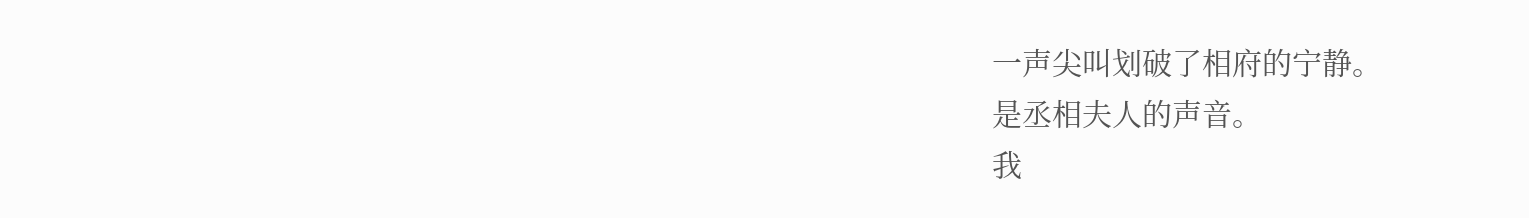一声尖叫划破了相府的宁静。
是丞相夫人的声音。
我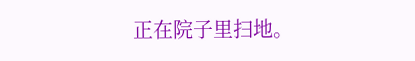正在院子里扫地。